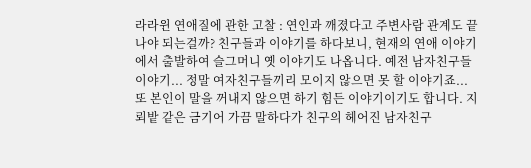라라윈 연애질에 관한 고찰 : 연인과 깨졌다고 주변사람 관계도 끝나야 되는걸까? 친구들과 이야기를 하다보니, 현재의 연애 이야기에서 출발하여 슬그머니 옛 이야기도 나옵니다. 예전 남자친구들이야기... 정말 여자친구들끼리 모이지 않으면 못 할 이야기죠... 또 본인이 말을 꺼내지 않으면 하기 힘든 이야기이기도 합니다. 지뢰밭 같은 금기어 가끔 말하다가 친구의 헤어진 남자친구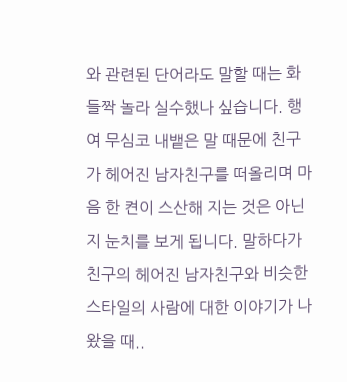와 관련된 단어라도 말할 때는 화들짝 놀라 실수했나 싶습니다. 행여 무심코 내뱉은 말 때문에 친구가 헤어진 남자친구를 떠올리며 마음 한 켠이 스산해 지는 것은 아닌지 눈치를 보게 됩니다. 말하다가 친구의 헤어진 남자친구와 비슷한 스타일의 사람에 대한 이야기가 나왔을 때..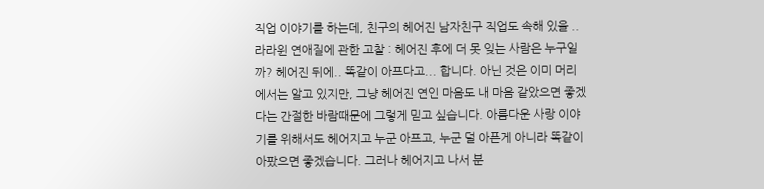직업 이야기를 하는데, 친구의 헤어진 남자친구 직업도 속해 있을 ..
라라윈 연애질에 관한 고찰 : 헤어진 후에 더 못 잊는 사람은 누구일까? 헤어진 뒤에.. 똑같이 아프다고... 합니다. 아닌 것은 이미 머리에서는 알고 있지만, 그냥 헤어진 연인 마음도 내 마음 같았으면 좋겠다는 간절한 바람때문에 그렇게 믿고 싶습니다. 아름다운 사랑 이야기를 위해서도 헤어지고 누군 아프고, 누군 덜 아픈게 아니라 똑같이 아팠으면 좋겠습니다. 그러나 헤어지고 나서 분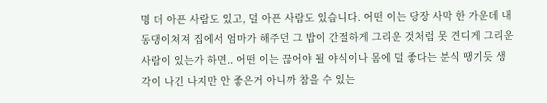명 더 아픈 사람도 있고, 덜 아픈 사람도 있습니다. 어떤 이는 당장 사막 한 가운데 내동댕이쳐져 집에서 엄마가 해주던 그 밥이 간절하게 그리운 것처럼 못 견디게 그리운 사람이 있는가 하면.. 어떤 이는 끊어야 될 야식이나 몸에 덜 좋다는 분식 땡기듯 생각이 나긴 나지만 안 좋은거 아니까 참을 수 있는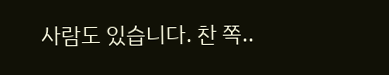사람도 있습니다. 찬 쪽..